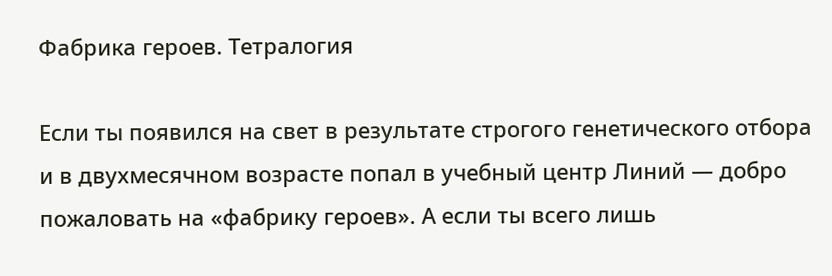Фабрика героев. Тетралогия

Если ты появился на свет в результате строгого генетического отбора и в двухмесячном возрасте попал в учебный центр Линий — добро пожаловать на «фабрику героев». А если ты всего лишь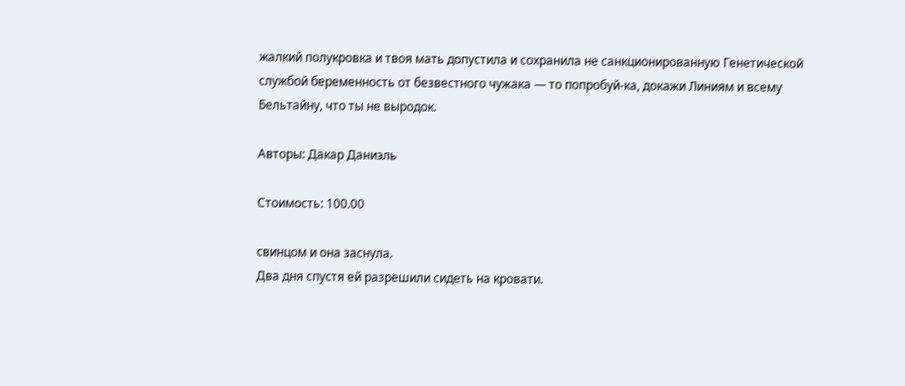жалкий полукровка и твоя мать допустила и сохранила не санкционированную Генетической службой беременность от безвестного чужака — то попробуй-ка, докажи Линиям и всему Бельтайну, что ты не выродок.

Авторы: Дакар Даниэль

Стоимость: 100.00

свинцом и она заснула.
Два дня спустя ей разрешили сидеть на кровати.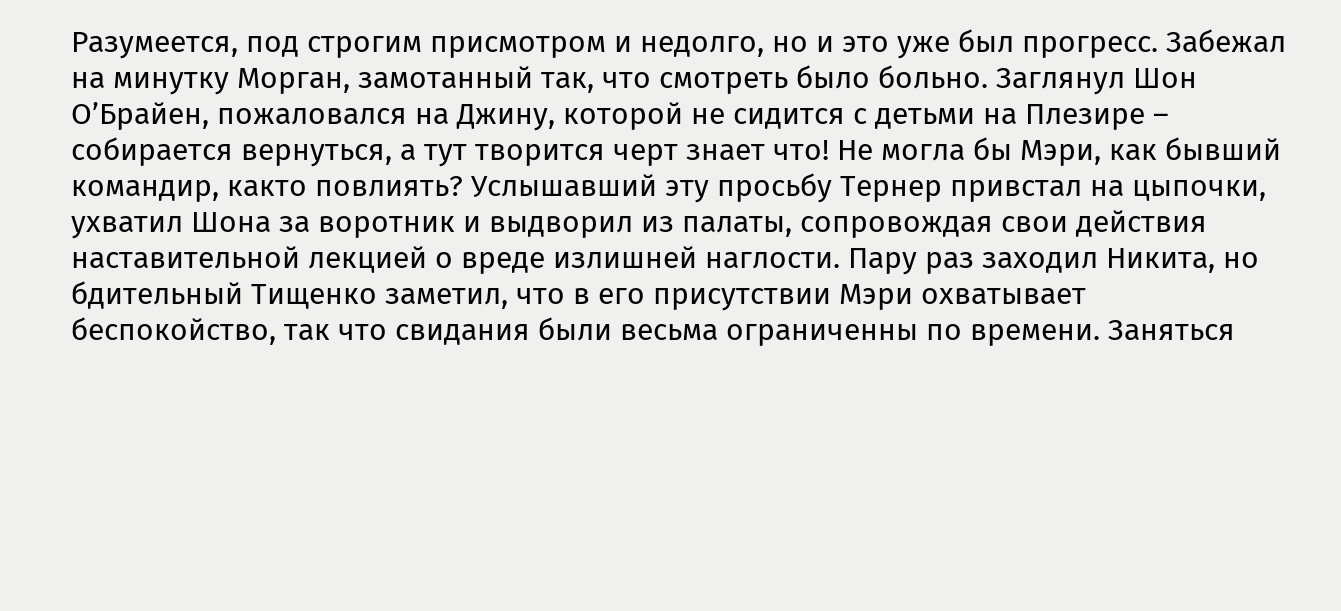Разумеется, под строгим присмотром и недолго, но и это уже был прогресс. Забежал на минутку Морган, замотанный так, что смотреть было больно. Заглянул Шон О’Брайен, пожаловался на Джину, которой не сидится с детьми на Плезире – собирается вернуться, а тут творится черт знает что! Не могла бы Мэри, как бывший командир, както повлиять? Услышавший эту просьбу Тернер привстал на цыпочки, ухватил Шона за воротник и выдворил из палаты, сопровождая свои действия наставительной лекцией о вреде излишней наглости. Пару раз заходил Никита, но бдительный Тищенко заметил, что в его присутствии Мэри охватывает беспокойство, так что свидания были весьма ограниченны по времени. Заняться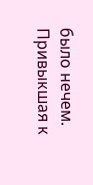было нечем. Привыкшая к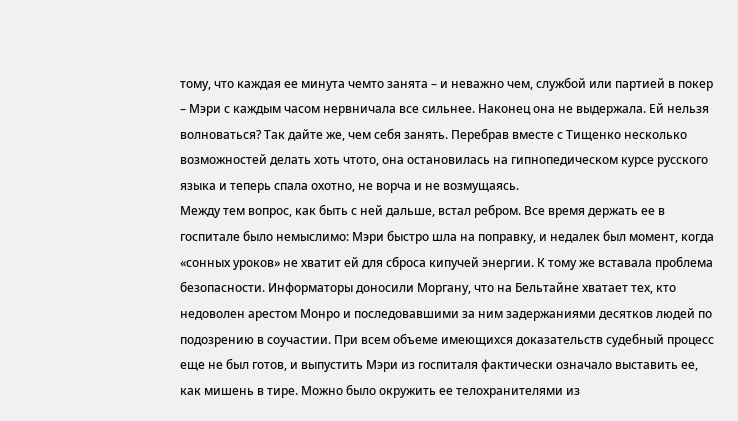тому, что каждая ее минута чемто занята – и неважно чем, службой или партией в покер – Мэри с каждым часом нервничала все сильнее. Наконец она не выдержала. Ей нельзя волноваться? Так дайте же, чем себя занять. Перебрав вместе с Тищенко несколько возможностей делать хоть чтото, она остановилась на гипнопедическом курсе русского языка и теперь спала охотно, не ворча и не возмущаясь.
Между тем вопрос, как быть с ней дальше, встал ребром. Все время держать ее в госпитале было немыслимо: Мэри быстро шла на поправку, и недалек был момент, когда «сонных уроков» не хватит ей для сброса кипучей энергии. К тому же вставала проблема безопасности. Информаторы доносили Моргану, что на Бельтайне хватает тех, кто недоволен арестом Монро и последовавшими за ним задержаниями десятков людей по подозрению в соучастии. При всем объеме имеющихся доказательств судебный процесс еще не был готов, и выпустить Мэри из госпиталя фактически означало выставить ее, как мишень в тире. Можно было окружить ее телохранителями из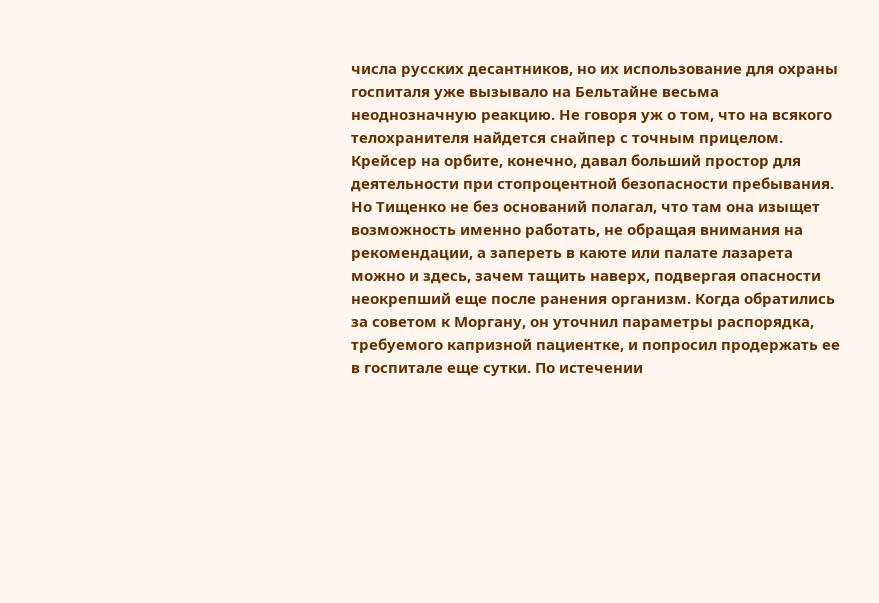числа русских десантников, но их использование для охраны госпиталя уже вызывало на Бельтайне весьма неоднозначную реакцию. Не говоря уж о том, что на всякого телохранителя найдется снайпер с точным прицелом. Крейсер на орбите, конечно, давал больший простор для деятельности при стопроцентной безопасности пребывания. Но Тищенко не без оснований полагал, что там она изыщет возможность именно работать, не обращая внимания на рекомендации, а запереть в каюте или палате лазарета можно и здесь, зачем тащить наверх, подвергая опасности неокрепший еще после ранения организм. Когда обратились за советом к Моргану, он уточнил параметры распорядка, требуемого капризной пациентке, и попросил продержать ее в госпитале еще сутки. По истечении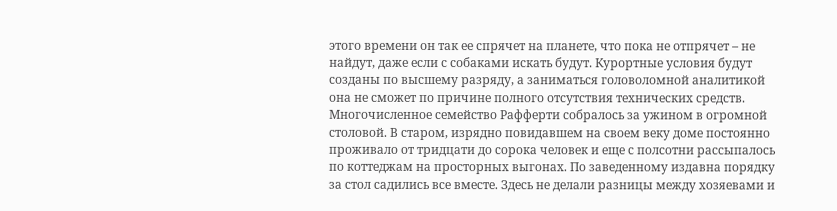этого времени он так ее спрячет на планете, что пока не отпрячет – не найдут, даже если с собаками искать будут. Курортные условия будут созданы по высшему разряду, а заниматься головоломной аналитикой она не сможет по причине полного отсутствия технических средств.
Многочисленное семейство Рафферти собралось за ужином в огромной столовой. В старом, изрядно повидавшем на своем веку доме постоянно проживало от тридцати до сорока человек и еще с полсотни рассыпалось по коттеджам на просторных выгонах. По заведенному издавна порядку за стол садились все вместе. Здесь не делали разницы между хозяевами и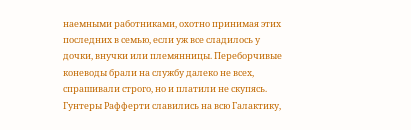наемными работниками, охотно принимая этих последних в семью, если уж все сладилось у дочки, внучки или племянницы. Переборчивые коневоды брали на службу далеко не всех, спрашивали строго, но и платили не скупясь. Гунтеры Рафферти славились на всю Галактику,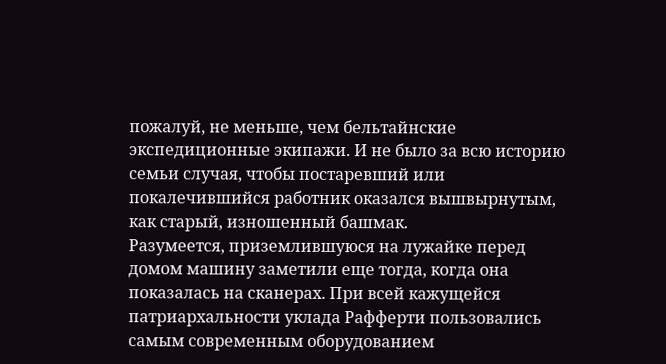пожалуй, не меньше, чем бельтайнские экспедиционные экипажи. И не было за всю историю семьи случая, чтобы постаревший или покалечившийся работник оказался вышвырнутым, как старый, изношенный башмак.
Разумеется, приземлившуюся на лужайке перед домом машину заметили еще тогда, когда она показалась на сканерах. При всей кажущейся патриархальности уклада Рафферти пользовались самым современным оборудованием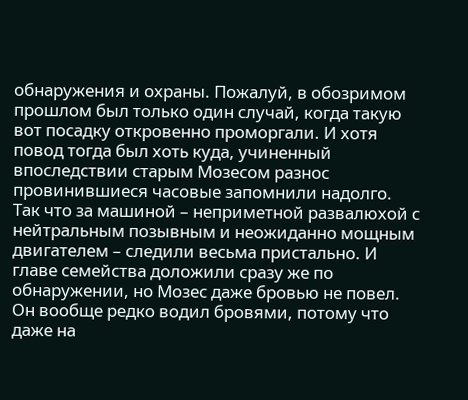обнаружения и охраны. Пожалуй, в обозримом прошлом был только один случай, когда такую вот посадку откровенно проморгали. И хотя повод тогда был хоть куда, учиненный впоследствии старым Мозесом разнос провинившиеся часовые запомнили надолго. Так что за машиной – неприметной развалюхой с нейтральным позывным и неожиданно мощным двигателем – следили весьма пристально. И главе семейства доложили сразу же по обнаружении, но Мозес даже бровью не повел. Он вообще редко водил бровями, потому что даже на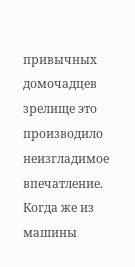привычных домочадцев зрелище это производило неизгладимое впечатление. Когда же из машины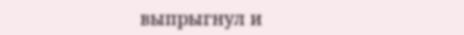выпрыгнул и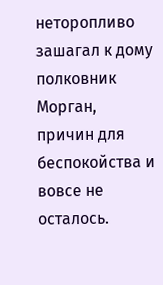неторопливо зашагал к дому полковник Морган, причин для беспокойства и вовсе не осталось.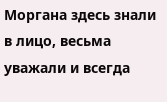Моргана здесь знали в лицо, весьма уважали и всегда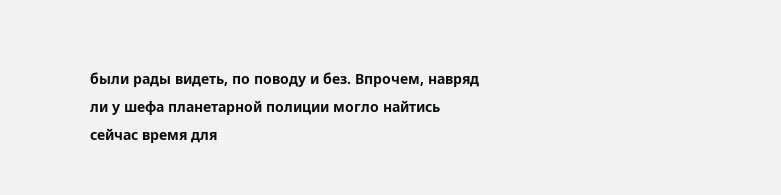были рады видеть, по поводу и без. Впрочем, навряд ли у шефа планетарной полиции могло найтись сейчас время для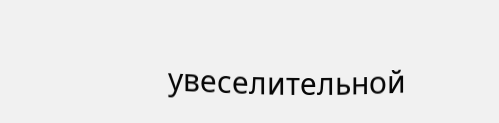увеселительной